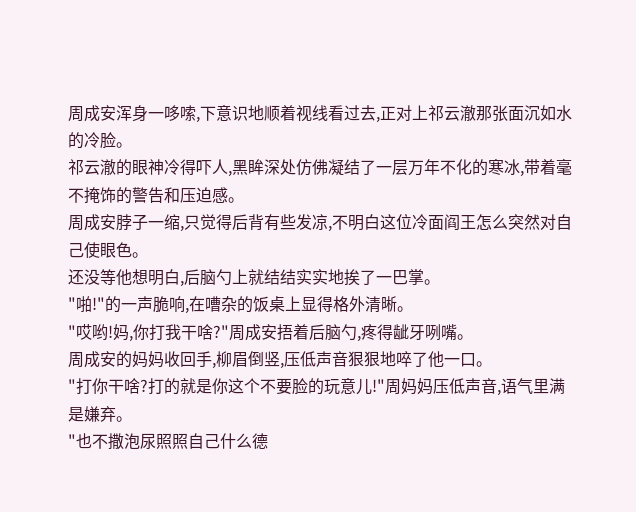周成安浑身一哆嗦,下意识地顺着视线看过去,正对上祁云澈那张面沉如水的冷脸。
祁云澈的眼神冷得吓人,黑眸深处仿佛凝结了一层万年不化的寒冰,带着毫不掩饰的警告和压迫感。
周成安脖子一缩,只觉得后背有些发凉,不明白这位冷面阎王怎么突然对自己使眼色。
还没等他想明白,后脑勺上就结结实实地挨了一巴掌。
"啪!"的一声脆响,在嘈杂的饭桌上显得格外清晰。
"哎哟!妈,你打我干啥?"周成安捂着后脑勺,疼得龇牙咧嘴。
周成安的妈妈收回手,柳眉倒竖,压低声音狠狠地啐了他一口。
"打你干啥?打的就是你这个不要脸的玩意儿!"周妈妈压低声音,语气里满是嫌弃。
"也不撒泡尿照照自己什么德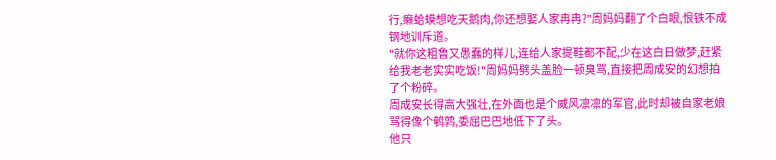行,癞蛤蟆想吃天鹅肉,你还想娶人家冉冉?"周妈妈翻了个白眼,恨铁不成钢地训斥道。
"就你这粗鲁又愚蠢的样儿,连给人家提鞋都不配,少在这白日做梦,赶紧给我老老实实吃饭!"周妈妈劈头盖脸一顿臭骂,直接把周成安的幻想拍了个粉碎。
周成安长得高大强壮,在外面也是个威风凛凛的军官,此时却被自家老娘骂得像个鹌鹑,委屈巴巴地低下了头。
他只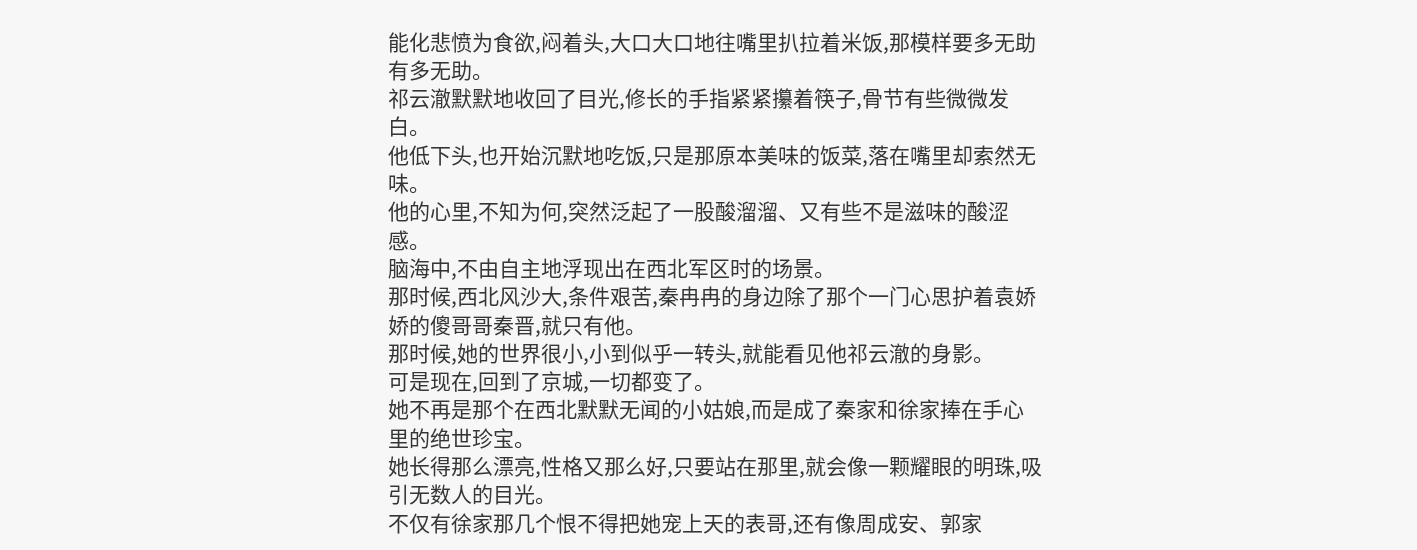能化悲愤为食欲,闷着头,大口大口地往嘴里扒拉着米饭,那模样要多无助有多无助。
祁云澈默默地收回了目光,修长的手指紧紧攥着筷子,骨节有些微微发白。
他低下头,也开始沉默地吃饭,只是那原本美味的饭菜,落在嘴里却索然无味。
他的心里,不知为何,突然泛起了一股酸溜溜、又有些不是滋味的酸涩感。
脑海中,不由自主地浮现出在西北军区时的场景。
那时候,西北风沙大,条件艰苦,秦冉冉的身边除了那个一门心思护着袁娇娇的傻哥哥秦晋,就只有他。
那时候,她的世界很小,小到似乎一转头,就能看见他祁云澈的身影。
可是现在,回到了京城,一切都变了。
她不再是那个在西北默默无闻的小姑娘,而是成了秦家和徐家捧在手心里的绝世珍宝。
她长得那么漂亮,性格又那么好,只要站在那里,就会像一颗耀眼的明珠,吸引无数人的目光。
不仅有徐家那几个恨不得把她宠上天的表哥,还有像周成安、郭家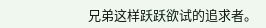兄弟这样跃跃欲试的追求者。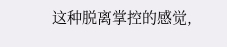这种脱离掌控的感觉,